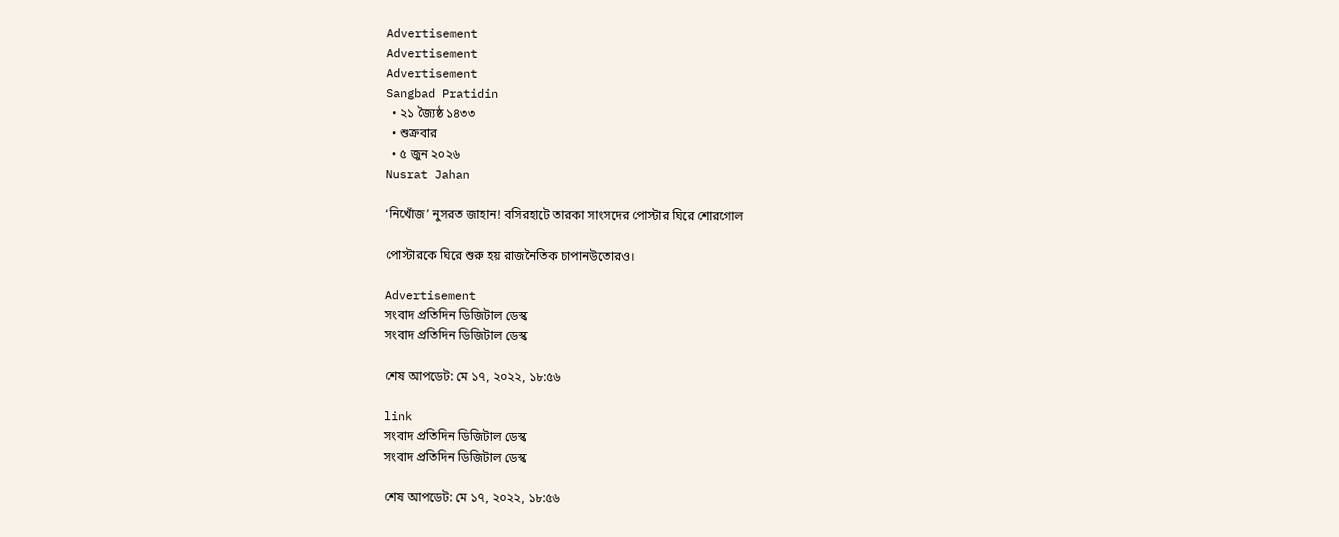Advertisement
Advertisement
Advertisement
Sangbad Pratidin
  • ২১ জ্যৈষ্ঠ ১৪৩৩
  • শুক্রবার
  • ৫ জুন ২০২৬
Nusrat Jahan

‘নিখোঁজ’ নুসরত জাহান! বসিরহাটে তারকা সাংসদের পোস্টার ঘিরে শোরগোল

পোস্টারকে ঘিরে শুরু হয় রাজনৈতিক চাপানউতোরও।

Advertisement
সংবাদ প্রতিদিন ডিজিটাল ডেস্ক
সংবাদ প্রতিদিন ডিজিটাল ডেস্ক

শেষ আপডেট: মে ১৭, ২০২২, ১৮:৫৬

link
সংবাদ প্রতিদিন ডিজিটাল ডেস্ক
সংবাদ প্রতিদিন ডিজিটাল ডেস্ক

শেষ আপডেট: মে ১৭, ২০২২, ১৮:৫৬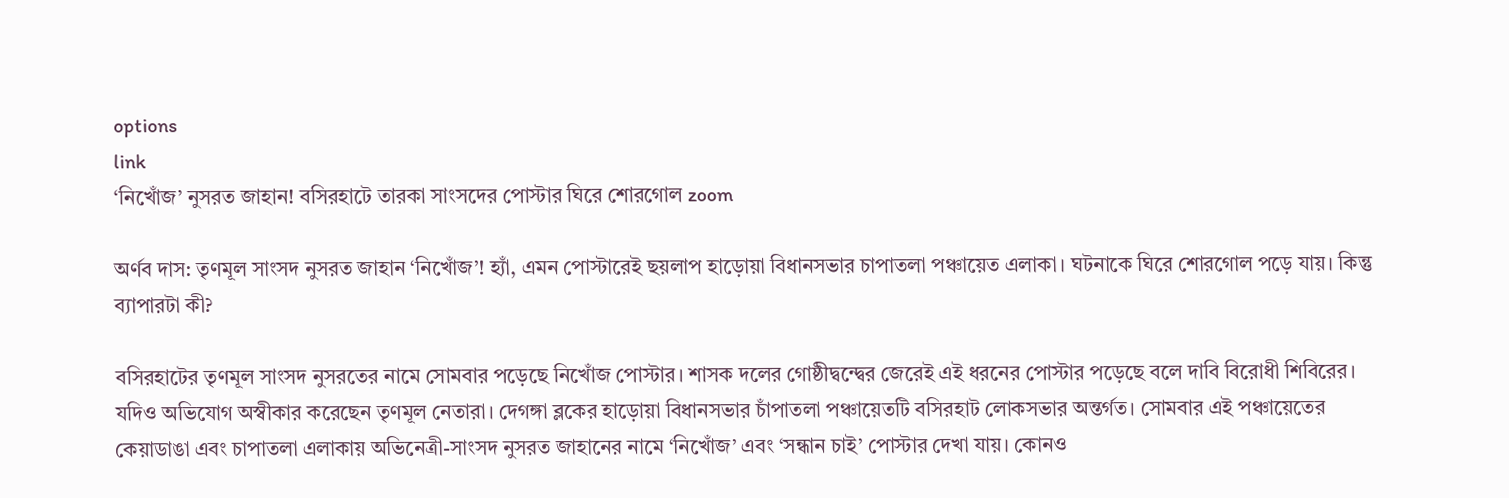options
link
‘নিখোঁজ’ নুসরত জাহান! বসিরহাটে তারকা সাংসদের পোস্টার ঘিরে শোরগোল zoom

অর্ণব দাস: তৃণমূল সাংসদ নুসরত জাহান ‘নিখোঁজ’! হ্যাঁ, এমন পোস্টারেই ছয়লাপ হাড়োয়া বিধানসভার চাপাতলা পঞ্চায়েত এলাকা। ঘটনাকে ঘিরে শোরগোল পড়ে যায়। কিন্তু ব্যাপারটা কী?

বসিরহাটের তৃণমূল সাংসদ নুসরতের নামে সোমবার পড়েছে নিখোঁজ পোস্টার। শাসক দলের গোষ্ঠীদ্বন্দ্বের জেরেই এই ধরনের পোস্টার পড়েছে বলে দাবি বিরোধী শিবিরের। যদিও অভিযোগ অস্বীকার করেছেন তৃণমূল নেতারা। দেগঙ্গা ব্লকের হাড়োয়া বিধানসভার চাঁপাতলা পঞ্চায়েতটি বসিরহাট লোকসভার অন্তর্গত। সোমবার এই পঞ্চায়েতের কেয়াডাঙা এবং চাপাতলা এলাকায় অভিনেত্রী-সাংসদ নুসরত জাহানের নামে ‘নিখোঁজ’ এবং ‘সন্ধান চাই’ পোস্টার দেখা যায়। কোনও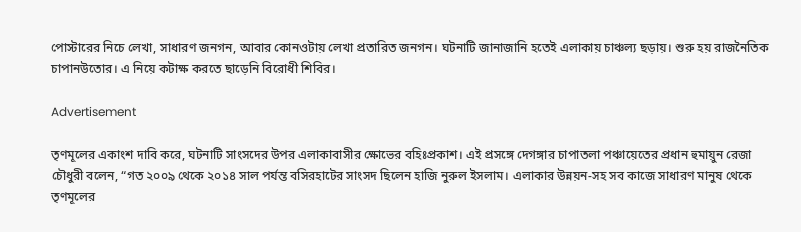পোস্টারের নিচে লেখা, সাধারণ জনগন, আবার কোনওটায় লেখা প্রতারিত জনগন। ঘটনাটি জানাজানি হতেই এলাকায় চাঞ্চল্য ছড়ায়। শুরু হয় রাজনৈতিক চাপানউতোর। এ নিয়ে কটাক্ষ করতে ছাড়েনি বিরোধী শিবির।

Advertisement

তৃণমূলের একাংশ দাবি করে, ঘটনাটি সাংসদের উপর এলাকাবাসীর ক্ষোভের বহিঃপ্রকাশ। এই প্রসঙ্গে দেগঙ্গার চাপাতলা পঞ্চায়েতের প্রধান হুমায়ুন রেজা চৌধুরী বলেন, “গত ২০০৯ থেকে ২০১৪ সাল পর্যন্ত বসিরহাটের সাংসদ ছিলেন হাজি নুরুল ইসলাম। এলাকার উন্নয়ন-সহ সব কাজে সাধারণ মানুষ থেকে তৃণমূলের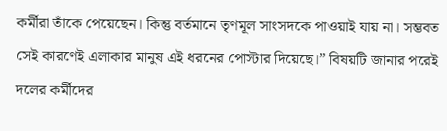কর্মীরা তাঁকে পেয়েছেন। কিন্তু বর্তমানে তৃণমূল সাংসদকে পাওয়াই যায় না। সম্ভবত সেই কারণেই এলাকার মানুষ এই ধরনের পোস্টার দিয়েছে।” বিষয়টি জানার পরেই দলের কর্মীদের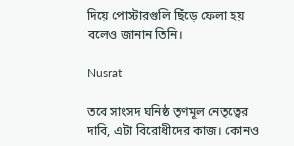দিয়ে পোস্টারগুলি ছিঁড়ে ফেলা হয় বলেও জানান তিনি।

Nusrat

তবে সাংসদ ঘনিষ্ঠ তৃণমূল নেতৃত্বের দাবি, এটা বিরোধীদের কাজ। কোনও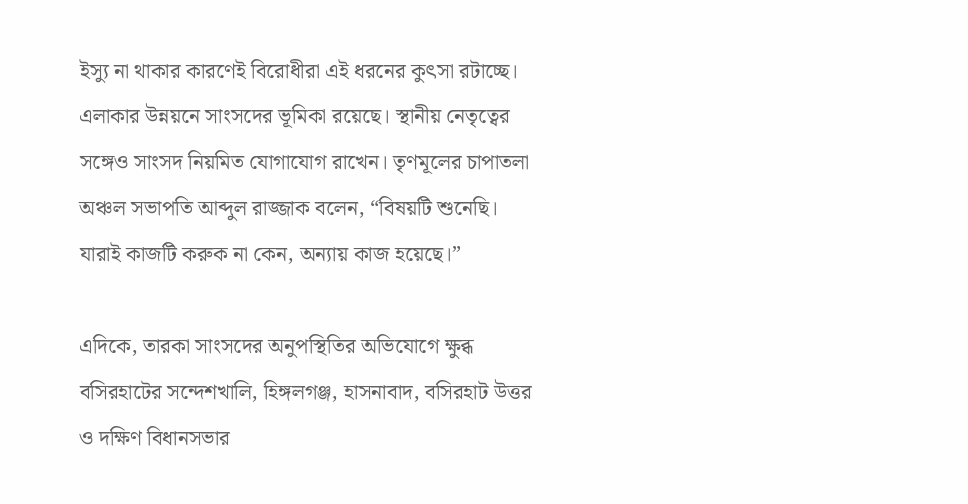ইস্যু না থাকার কারণেই বিরোধীরা এই ধরনের কুৎসা রটাচ্ছে। এলাকার উন্নয়নে সাংসদের ভূমিকা রয়েছে। স্থানীয় নেতৃত্বের সঙ্গেও সাংসদ নিয়মিত যোগাযোগ রাখেন। তৃণমূলের চাপাতলা অঞ্চল সভাপতি আব্দুল রাজ্জাক বলেন, “বিষয়টি শুনেছি। যারাই কাজটি করুক না কেন, অন্যায় কাজ হয়েছে।”

এদিকে, তারকা সাংসদের অনুপস্থিতির অভিযোগে ক্ষুব্ধ বসিরহাটের সন্দেশখালি, হিঙ্গলগঞ্জ, হাসনাবাদ, বসিরহাট উত্তর ও দক্ষিণ বিধানসভার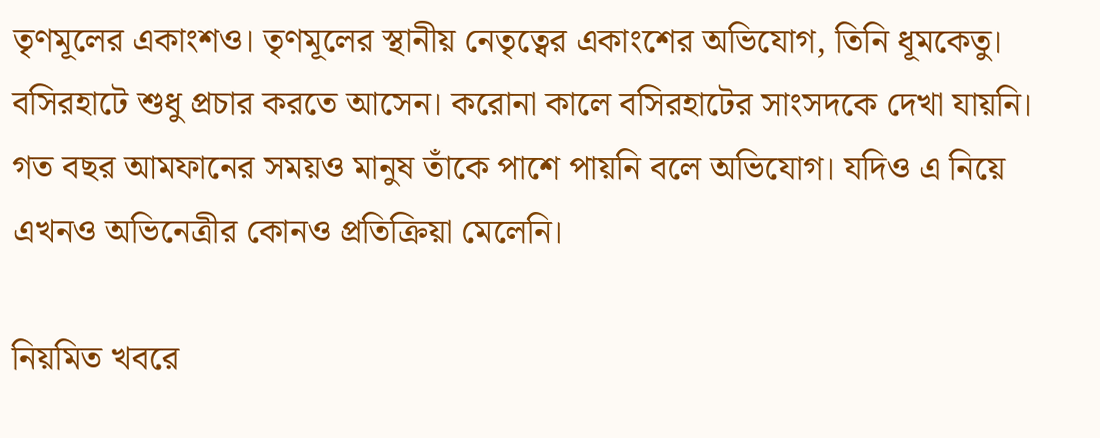তৃণমূলের একাংশও। তৃণমূলের স্থানীয় নেতৃত্বের একাংশের অভিযোগ, তিনি ধূমকেতু। বসিরহাটে শুধু প্রচার করতে আসেন। করোনা কালে বসিরহাটের সাংসদকে দেখা যায়নি। গত বছর আমফানের সময়ও মানুষ তাঁকে পাশে পায়নি বলে অভিযোগ। যদিও এ নিয়ে এখনও অভিনেত্রীর কোনও প্রতিক্রিয়া মেলেনি।

নিয়মিত খবরে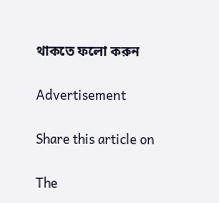থাকতে ফলো করুন

Advertisement

Share this article on

The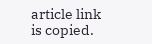article link is copied.